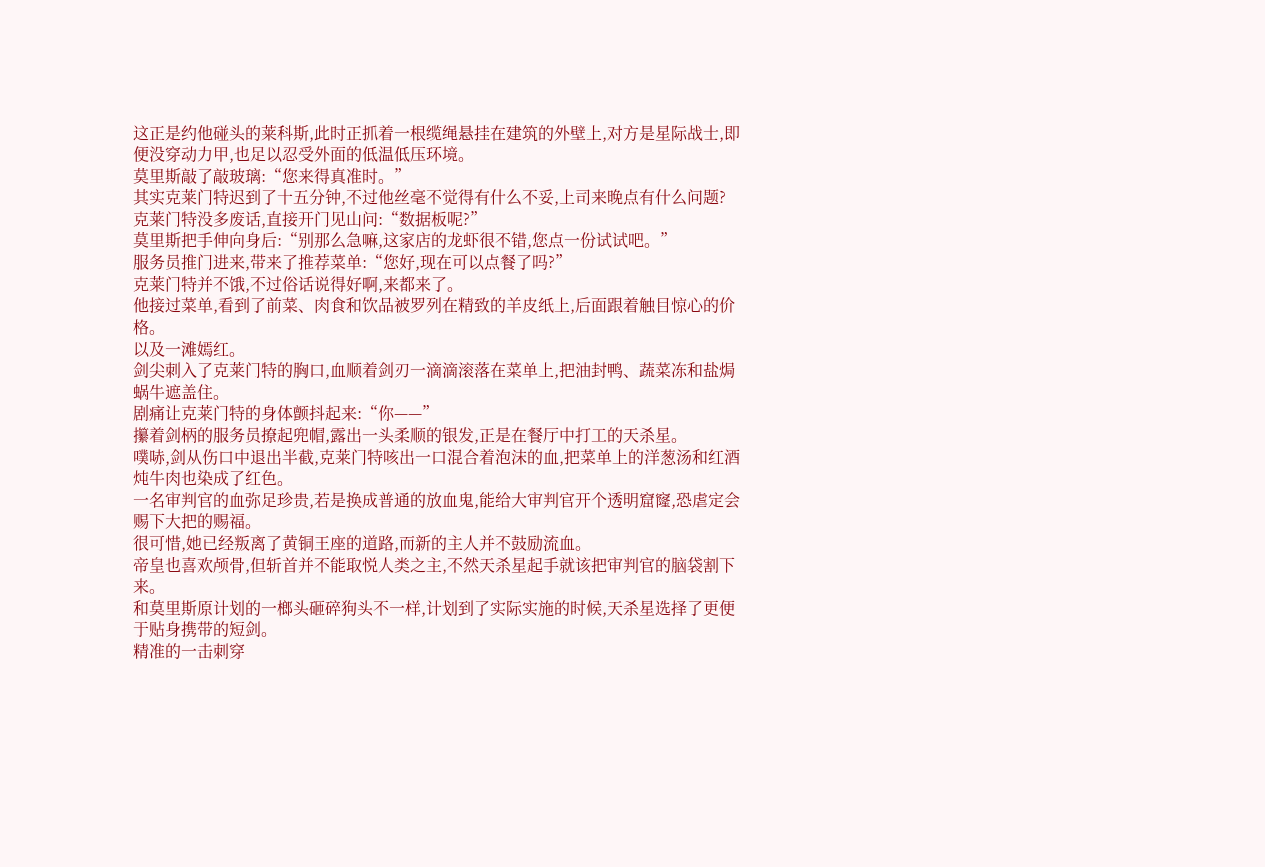这正是约他碰头的莱科斯,此时正抓着一根缆绳悬挂在建筑的外壁上,对方是星际战士,即便没穿动力甲,也足以忍受外面的低温低压环境。
莫里斯敲了敲玻璃:“您来得真准时。”
其实克莱门特迟到了十五分钟,不过他丝毫不觉得有什么不妥,上司来晚点有什么问题?
克莱门特没多废话,直接开门见山问:“数据板呢?”
莫里斯把手伸向身后:“别那么急嘛,这家店的龙虾很不错,您点一份试试吧。”
服务员推门进来,带来了推荐菜单:“您好,现在可以点餐了吗?”
克莱门特并不饿,不过俗话说得好啊,来都来了。
他接过菜单,看到了前菜、肉食和饮品被罗列在精致的羊皮纸上,后面跟着触目惊心的价格。
以及一滩嫣红。
剑尖刺入了克莱门特的胸口,血顺着剑刃一滴滴滚落在菜单上,把油封鸭、蔬菜冻和盐焗蜗牛遮盖住。
剧痛让克莱门特的身体颤抖起来:“你——”
攥着剑柄的服务员撩起兜帽,露出一头柔顺的银发,正是在餐厅中打工的天杀星。
噗哧,剑从伤口中退出半截,克莱门特咳出一口混合着泡沫的血,把菜单上的洋葱汤和红酒炖牛肉也染成了红色。
一名审判官的血弥足珍贵,若是换成普通的放血鬼,能给大审判官开个透明窟窿,恐虐定会赐下大把的赐福。
很可惜,她已经叛离了黄铜王座的道路,而新的主人并不鼓励流血。
帝皇也喜欢颅骨,但斩首并不能取悦人类之主,不然天杀星起手就该把审判官的脑袋割下来。
和莫里斯原计划的一榔头砸碎狗头不一样,计划到了实际实施的时候,天杀星选择了更便于贴身携带的短剑。
精准的一击刺穿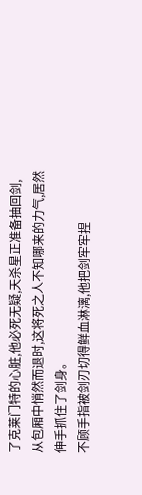了克莱门特的心脏,他必死无疑,天杀星正准备抽回剑,从包厢中悄然而退时,这将死之人不知哪来的力气,居然伸手抓住了剑身。
不顾手指被剑刃切得鲜血淋漓,他把剑牢牢捏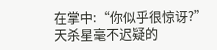在掌中:“你似乎很惊讶?”
天杀星毫不迟疑的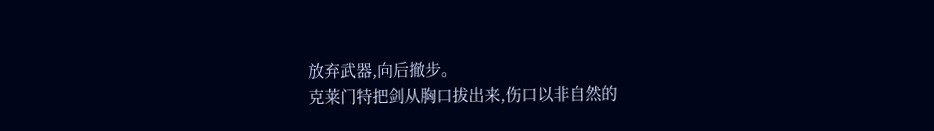放弃武器,向后撤步。
克莱门特把剑从胸口拔出来,伤口以非自然的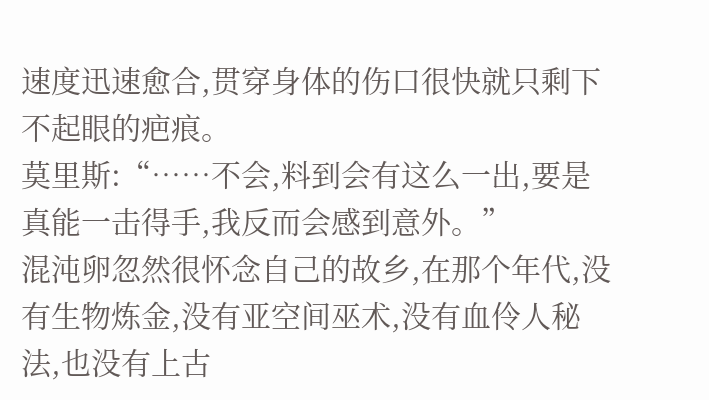速度迅速愈合,贯穿身体的伤口很快就只剩下不起眼的疤痕。
莫里斯:“……不会,料到会有这么一出,要是真能一击得手,我反而会感到意外。”
混沌卵忽然很怀念自己的故乡,在那个年代,没有生物炼金,没有亚空间巫术,没有血伶人秘法,也没有上古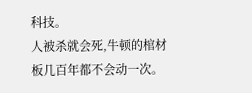科技。
人被杀就会死,牛顿的棺材板几百年都不会动一次。